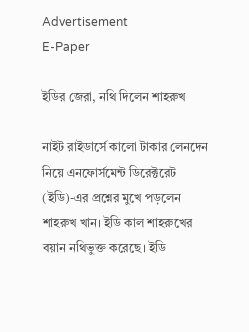Advertisement
E-Paper

ইডির জেরা, নথি দিলেন শাহরুখ

নাইট রাইডার্সে কালো টাকার লেনদেন নিয়ে এনফোর্সমেন্ট ডিরেক্টরেট (ইডি)-এর প্রশ্নের মুখে পড়লেন শাহরুখ খান। ইডি কাল শাহরুখের বয়ান নথিভুক্ত করেছে। ইডি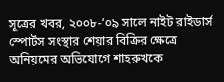সূত্রের খবর, ২০০৮-’০৯ সালে নাইট রাইডার্স স্পোর্টস সংস্থার শেয়ার বিক্রির ক্ষেত্রে অনিয়মের অভিযোগে শাহরুখকে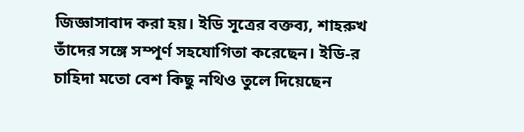জিজ্ঞাসাবাদ করা হয়। ইডি সূত্রের বক্তব্য, শাহরুখ তাঁদের সঙ্গে সম্পূর্ণ সহযোগিতা করেছেন। ইডি-র চাহিদা মতো বেশ কিছু নথিও তুলে দিয়েছেন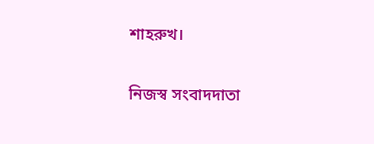শাহরুখ।

নিজস্ব সংবাদদাতা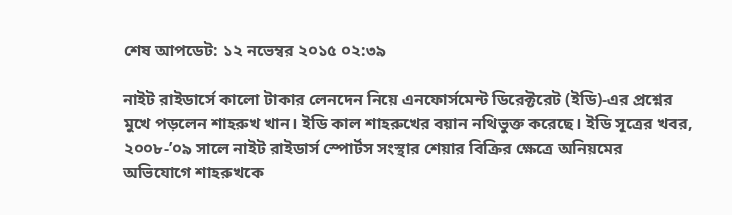শেষ আপডেট: ১২ নভেম্বর ২০১৫ ০২:৩৯

নাইট রাইডার্সে কালো টাকার লেনদেন নিয়ে এনফোর্সমেন্ট ডিরেক্টরেট (ইডি)-এর প্রশ্নের মুখে পড়লেন শাহরুখ খান। ইডি কাল শাহরুখের বয়ান নথিভুক্ত করেছে। ইডি সূত্রের খবর, ২০০৮-’০৯ সালে নাইট রাইডার্স স্পোর্টস সংস্থার শেয়ার বিক্রির ক্ষেত্রে অনিয়মের অভিযোগে শাহরুখকে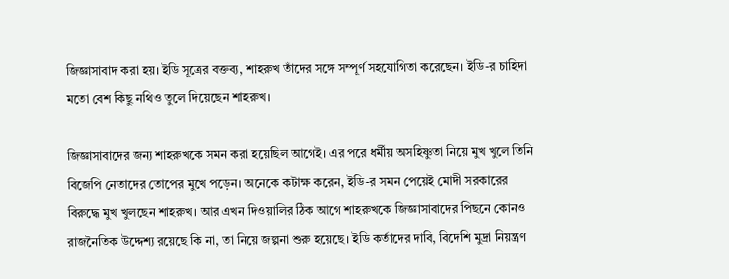জিজ্ঞাসাবাদ করা হয়। ইডি সূত্রের বক্তব্য, শাহরুখ তাঁদের সঙ্গে সম্পূর্ণ সহযোগিতা করেছেন। ইডি-র চাহিদা মতো বেশ কিছু নথিও তুলে দিয়েছেন শাহরুখ।

জিজ্ঞাসাবাদের জন্য শাহরুখকে সমন করা হয়েছিল আগেই। এর পরে ধর্মীয় অসহিষ্ণুতা নিয়ে মুখ খুলে তিনি বিজেপি নেতাদের তোপের মুখে পড়েন। অনেকে কটাক্ষ করেন, ইডি-র সমন পেয়েই মোদী সরকারের বিরুদ্ধে মুখ খুলছেন শাহরুখ। আর এখন দিওয়ালির ঠিক আগে শাহরুখকে জিজ্ঞাসাবাদের পিছনে কোনও রাজনৈতিক উদ্দেশ্য রয়েছে কি না, তা নিয়ে জল্পনা শুরু হয়েছে। ইডি কর্তাদের দাবি, বিদেশি মুদ্রা নিয়ন্ত্রণ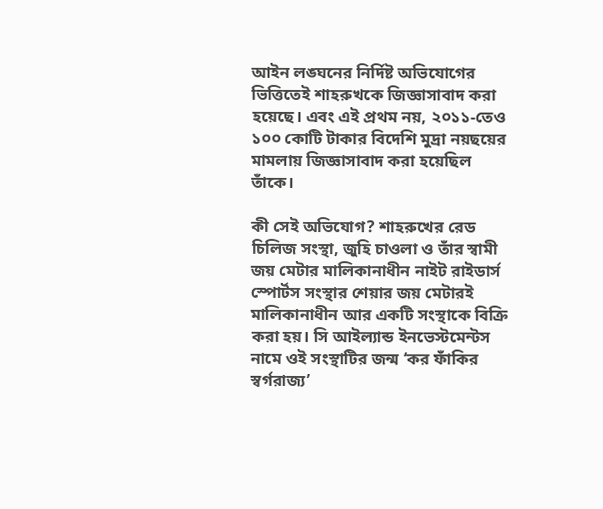আইন লঙ্ঘনের নির্দিষ্ট অভিযোগের ভিত্তিতেই শাহরুখকে জিজ্ঞাসাবাদ করা হয়েছে। এবং এই প্রথম নয়, ২০১১-তেও ১০০ কোটি টাকার বিদেশি মুদ্রা নয়ছয়ের মামলায় জিজ্ঞাসাবাদ করা হয়েছিল তাঁকে।

কী সেই অভিযোগ? শাহরুখের রেড চিলিজ সংস্থা, জুহি চাওলা ও তাঁর স্বামী জয় মেটার মালিকানাধীন নাইট রাইডার্স স্পোর্টস সংস্থার শেয়ার জয় মেটারই মালিকানাধীন আর একটি সংস্থাকে বিক্রি করা হয়। সি আইল্যান্ড ইনভেস্টমেন্টস নামে ওই সংস্থাটির জন্ম ‘কর ফাঁকির স্বর্গরাজ্য’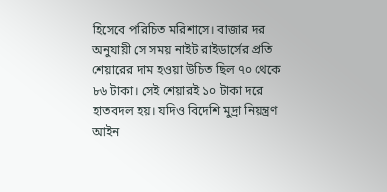হিসেবে পরিচিত মরিশাসে। বাজার দর অনুযায়ী সে সময় নাইট রাইডার্সের প্রতি শেয়ারের দাম হওয়া উচিত ছিল ৭০ থেকে ৮৬ টাকা। সেই শেয়ারই ১০ টাকা দরে হাতবদল হয়। যদিও বিদেশি মুদ্রা নিয়ন্ত্রণ আইন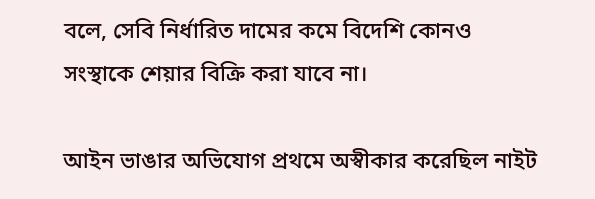বলে, সেবি নির্ধারিত দামের কমে বিদেশি কোনও সংস্থাকে শেয়ার বিক্রি করা যাবে না।

আইন ভাঙার অভিযোগ প্রথমে অস্বীকার করেছিল নাইট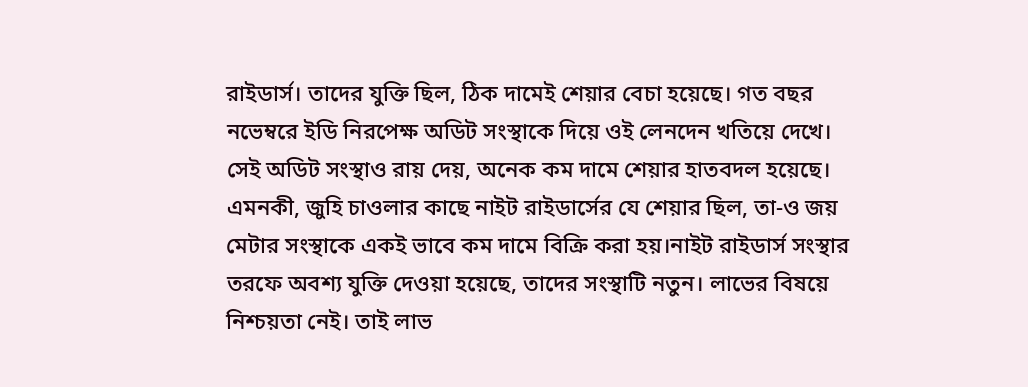রাইডার্স। তাদের যুক্তি ছিল, ঠিক দামেই শেয়ার বেচা হয়েছে। গত বছর নভেম্বরে ইডি নিরপেক্ষ অডিট সংস্থাকে দিয়ে ওই লেনদেন খতিয়ে দেখে। সেই অডিট সংস্থাও রায় দেয়, অনেক কম দামে শেয়ার হাতবদল হয়েছে। এমনকী, জুহি চাওলার কাছে নাইট রাইডার্সের যে শেয়ার ছিল, তা-ও জয় মেটার সংস্থাকে একই ভাবে কম দামে বিক্রি করা হয়।নাইট রাইডার্স সংস্থার তরফে অবশ্য যুক্তি দেওয়া হয়েছে, তাদের সংস্থাটি নতুন। লাভের বিষয়ে নিশ্চয়তা নেই। তাই লাভ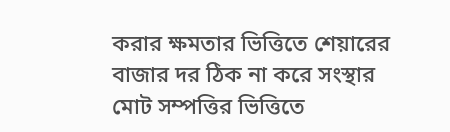করার ক্ষমতার ভিত্তিতে শেয়ারের বাজার দর ঠিক না করে সংস্থার মোট সম্পত্তির ভিত্তিতে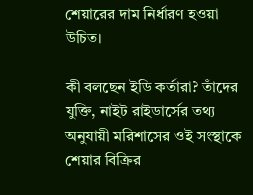শেয়ারের দাম নির্ধারণ হওয়া উচিত।

কী বলছেন ইডি কর্তারা? তাঁদের যুক্তি, নাইট রাইডার্সের তথ্য অনুযায়ী মরিশাসের ওই সংস্থাকে শেয়ার বিক্রির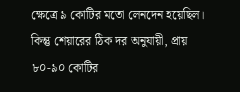ক্ষেত্রে ৯ কোটির মতো লেনদেন হয়েছিল। কিন্তু শেয়ারের ঠিক দর অনুযায়ী, প্রায় ৮০-৯০ কোটির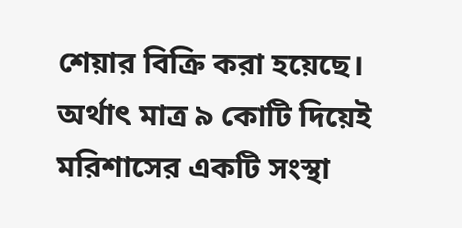শেয়ার বিক্রি করা হয়েছে। অর্থাৎ মাত্র ৯ কোটি দিয়েই মরিশাসের একটি সংস্থা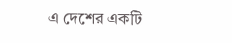এ দেশের একটি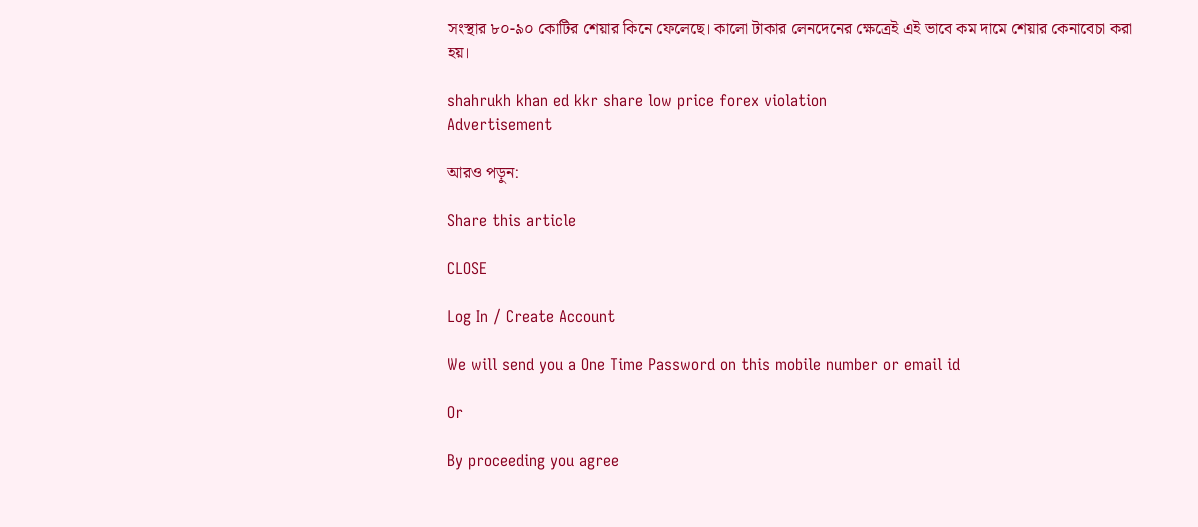সংস্থার ৮০-৯০ কোটির শেয়ার কিনে ফেলেছে। কালো টাকার লেনদেনের ক্ষেত্রেই এই ভাবে কম দামে শেয়ার কেনাবেচা করা হয়।

shahrukh khan ed kkr share low price forex violation
Advertisement

আরও পড়ুন:

Share this article

CLOSE

Log In / Create Account

We will send you a One Time Password on this mobile number or email id

Or

By proceeding you agree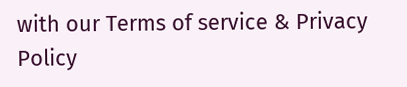with our Terms of service & Privacy Policy